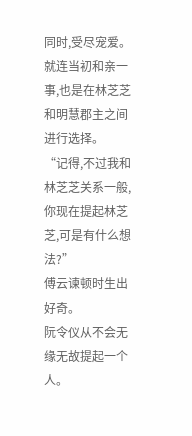同时,受尽宠爱。
就连当初和亲一事,也是在林芝芝和明慧郡主之间进行选择。
“记得,不过我和林芝芝关系一般,你现在提起林芝芝,可是有什么想法?”
傅云谏顿时生出好奇。
阮令仪从不会无缘无故提起一个人。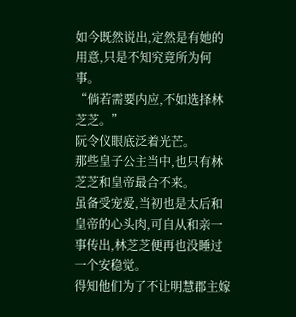如今既然说出,定然是有她的用意,只是不知究竟所为何事。
“倘若需要内应,不如选择林芝芝。”
阮令仪眼底泛着光芒。
那些皇子公主当中,也只有林芝芝和皇帝最合不来。
虽备受宠爱,当初也是太后和皇帝的心头肉,可自从和亲一事传出,林芝芝便再也没睡过一个安稳觉。
得知他们为了不让明慧郡主嫁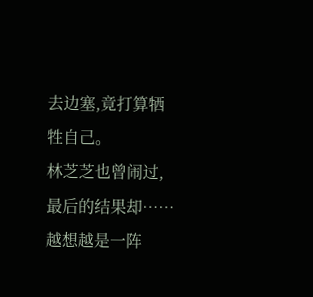去边塞,竟打算牺牲自己。
林芝芝也曾闹过,最后的结果却……
越想越是一阵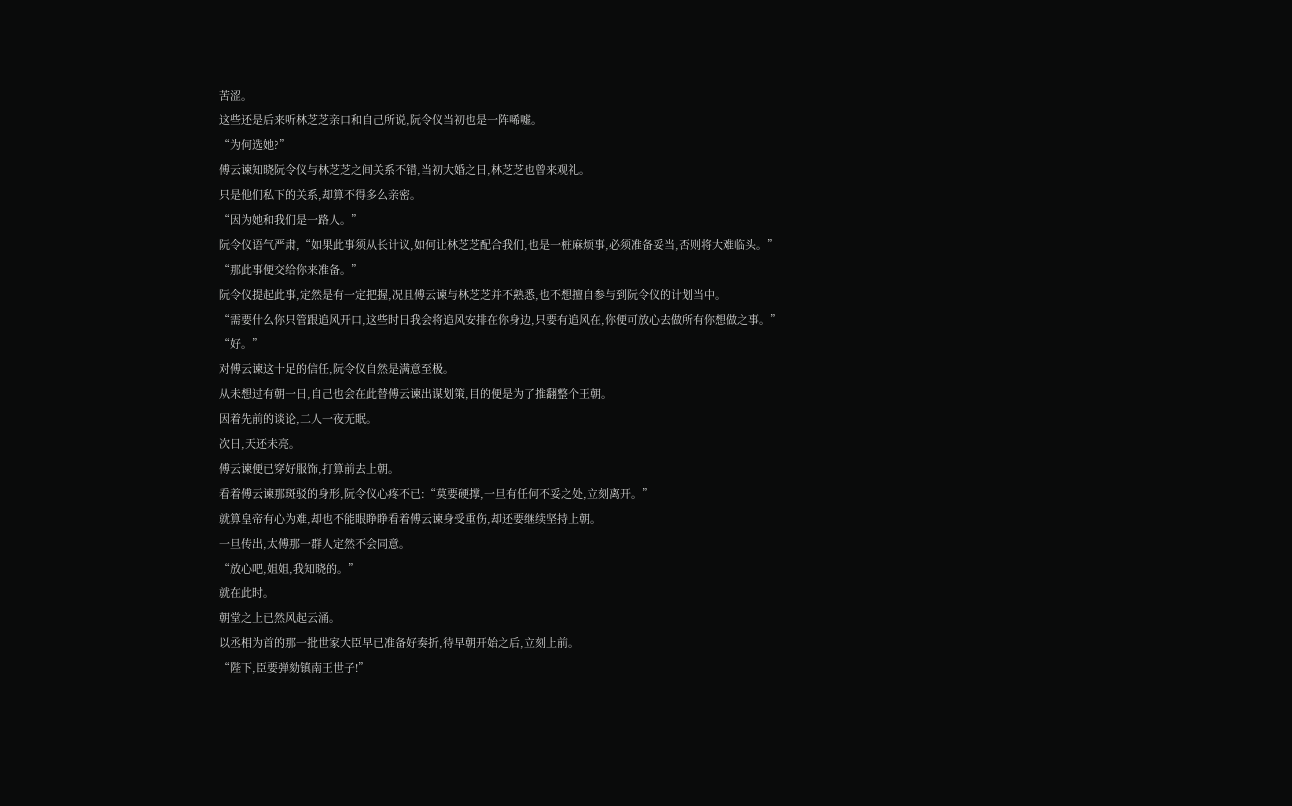苦涩。
这些还是后来听林芝芝亲口和自己所说,阮令仪当初也是一阵唏嘘。
“为何选她?”
傅云谏知晓阮令仪与林芝芝之间关系不错,当初大婚之日,林芝芝也曾来观礼。
只是他们私下的关系,却算不得多么亲密。
“因为她和我们是一路人。”
阮令仪语气严肃,“如果此事须从长计议,如何让林芝芝配合我们,也是一桩麻烦事,必须准备妥当,否则将大难临头。”
“那此事便交给你来准备。”
阮令仪提起此事,定然是有一定把握,况且傅云谏与林芝芝并不熟悉,也不想擅自参与到阮令仪的计划当中。
“需要什么你只管跟追风开口,这些时日我会将追风安排在你身边,只要有追风在,你便可放心去做所有你想做之事。”
“好。”
对傅云谏这十足的信任,阮令仪自然是满意至极。
从未想过有朝一日,自己也会在此替傅云谏出谋划策,目的便是为了推翻整个王朝。
因着先前的谈论,二人一夜无眠。
次日,天还未亮。
傅云谏便已穿好服饰,打算前去上朝。
看着傅云谏那斑驳的身形,阮令仪心疼不已:“莫要硬撑,一旦有任何不妥之处,立刻离开。”
就算皇帝有心为难,却也不能眼睁睁看着傅云谏身受重伤,却还要继续坚持上朝。
一旦传出,太傅那一群人定然不会同意。
“放心吧,姐姐,我知晓的。”
就在此时。
朝堂之上已然风起云涌。
以丞相为首的那一批世家大臣早已准备好奏折,待早朝开始之后,立刻上前。
“陛下,臣要弹劾镇南王世子!”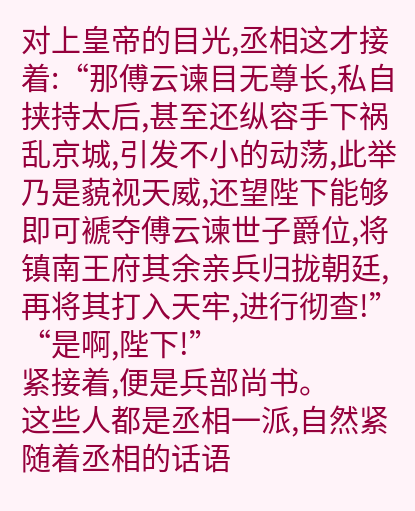对上皇帝的目光,丞相这才接着:“那傅云谏目无尊长,私自挟持太后,甚至还纵容手下祸乱京城,引发不小的动荡,此举乃是藐视天威,还望陛下能够即可褫夺傅云谏世子爵位,将镇南王府其余亲兵归拢朝廷,再将其打入天牢,进行彻查!”
“是啊,陛下!”
紧接着,便是兵部尚书。
这些人都是丞相一派,自然紧随着丞相的话语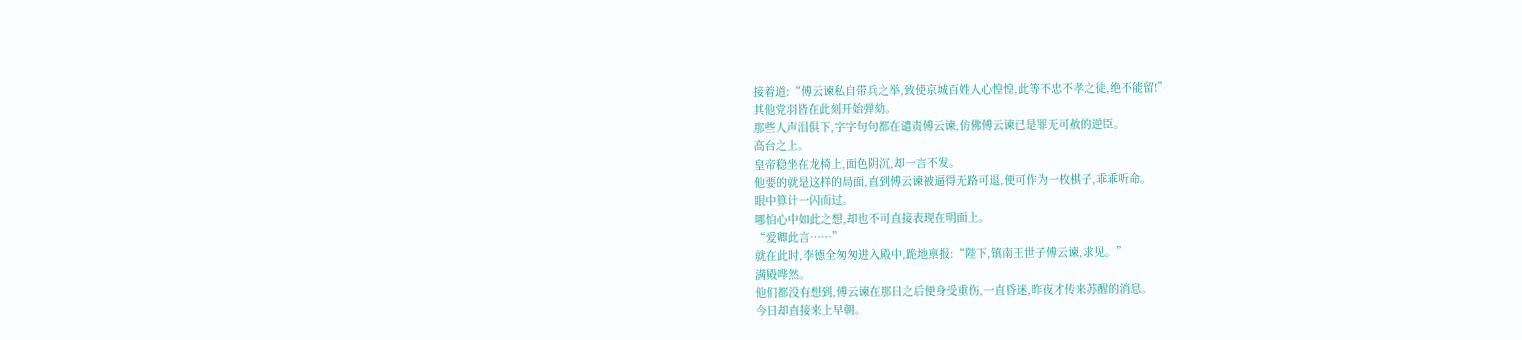接着道:“傅云谏私自带兵之举,致使京城百姓人心惶惶,此等不忠不孝之徒,绝不能留!”
其他党羽皆在此刻开始弹劾。
那些人声泪俱下,字字句句都在谴责傅云谏,仿佛傅云谏已是罪无可赦的逆臣。
高台之上。
皇帝稳坐在龙椅上,面色阴沉,却一言不发。
他要的就是这样的局面,直到傅云谏被逼得无路可退,便可作为一枚棋子,乖乖听命。
眼中算计一闪而过。
哪怕心中如此之想,却也不可直接表现在明面上。
“爱卿此言……”
就在此时,李德全匆匆进入殿中,跪地禀报:“陛下,镇南王世子傅云谏,求见。”
满殿哗然。
他们都没有想到,傅云谏在那日之后便身受重伤,一直昏迷,昨夜才传来苏醒的消息。
今日却直接来上早朝。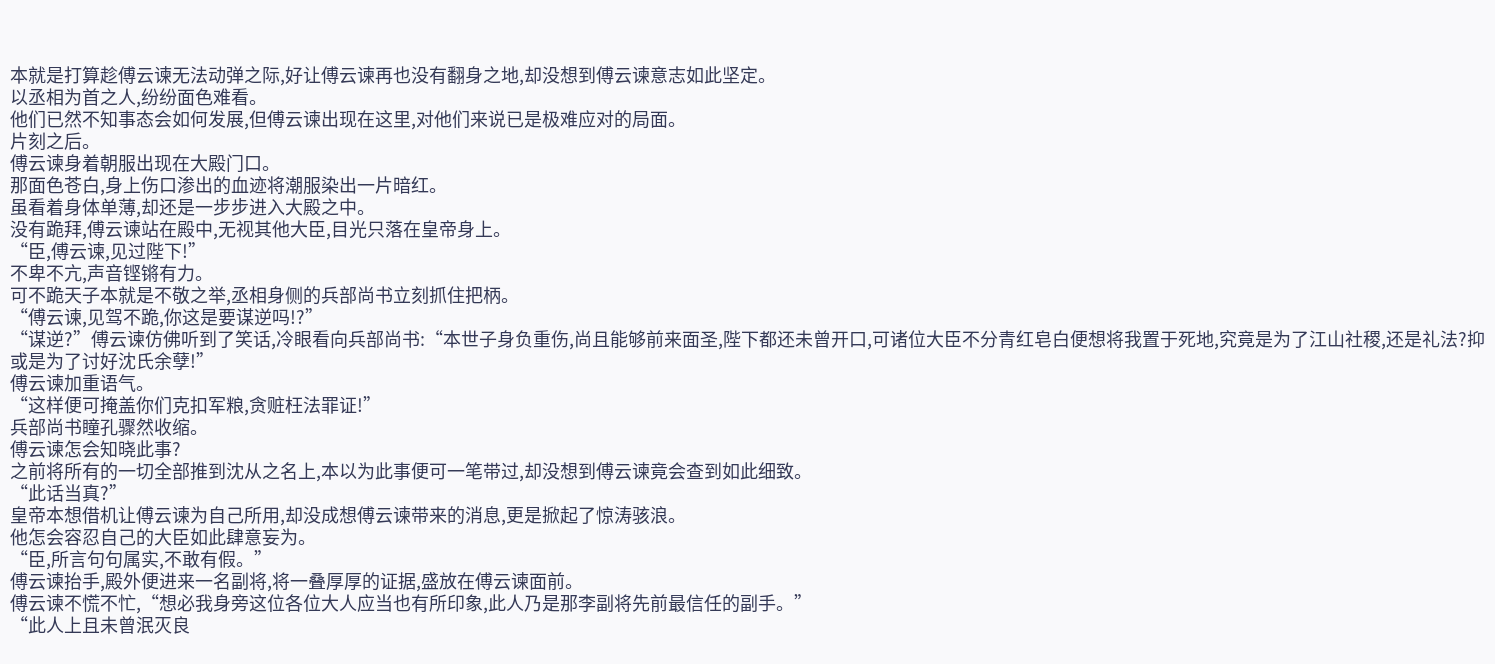本就是打算趁傅云谏无法动弹之际,好让傅云谏再也没有翻身之地,却没想到傅云谏意志如此坚定。
以丞相为首之人,纷纷面色难看。
他们已然不知事态会如何发展,但傅云谏出现在这里,对他们来说已是极难应对的局面。
片刻之后。
傅云谏身着朝服出现在大殿门口。
那面色苍白,身上伤口渗出的血迹将潮服染出一片暗红。
虽看着身体单薄,却还是一步步进入大殿之中。
没有跪拜,傅云谏站在殿中,无视其他大臣,目光只落在皇帝身上。
“臣,傅云谏,见过陛下!”
不卑不亢,声音铿锵有力。
可不跪天子本就是不敬之举,丞相身侧的兵部尚书立刻抓住把柄。
“傅云谏,见驾不跪,你这是要谋逆吗!?”
“谋逆?”傅云谏仿佛听到了笑话,冷眼看向兵部尚书:“本世子身负重伤,尚且能够前来面圣,陛下都还未曾开口,可诸位大臣不分青红皂白便想将我置于死地,究竟是为了江山社稷,还是礼法?抑或是为了讨好沈氏余孽!”
傅云谏加重语气。
“这样便可掩盖你们克扣军粮,贪赃枉法罪证!”
兵部尚书瞳孔骤然收缩。
傅云谏怎会知晓此事?
之前将所有的一切全部推到沈从之名上,本以为此事便可一笔带过,却没想到傅云谏竟会查到如此细致。
“此话当真?”
皇帝本想借机让傅云谏为自己所用,却没成想傅云谏带来的消息,更是掀起了惊涛骇浪。
他怎会容忍自己的大臣如此肆意妄为。
“臣,所言句句属实,不敢有假。”
傅云谏抬手,殿外便进来一名副将,将一叠厚厚的证据,盛放在傅云谏面前。
傅云谏不慌不忙,“想必我身旁这位各位大人应当也有所印象,此人乃是那李副将先前最信任的副手。”
“此人上且未曾泯灭良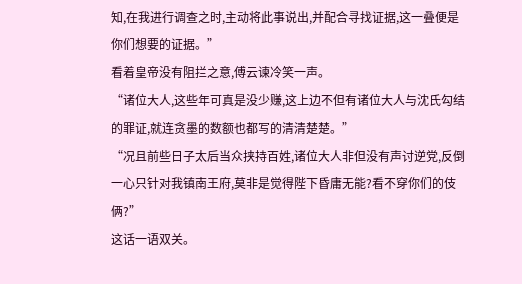知,在我进行调查之时,主动将此事说出,并配合寻找证据,这一叠便是你们想要的证据。”
看着皇帝没有阻拦之意,傅云谏冷笑一声。
“诸位大人,这些年可真是没少赚,这上边不但有诸位大人与沈氏勾结的罪证,就连贪墨的数额也都写的清清楚楚。”
“况且前些日子太后当众挟持百姓,诸位大人非但没有声讨逆党,反倒一心只针对我镇南王府,莫非是觉得陛下昏庸无能?看不穿你们的伎俩?”
这话一语双关。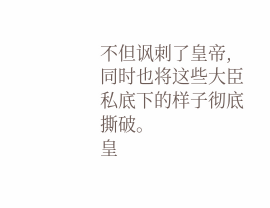不但讽刺了皇帝,同时也将这些大臣私底下的样子彻底撕破。
皇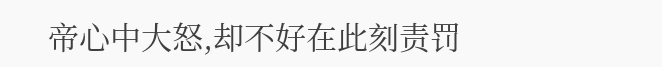帝心中大怒,却不好在此刻责罚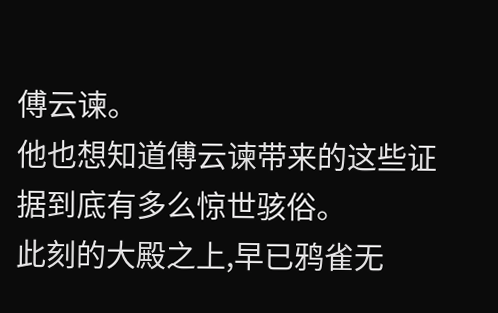傅云谏。
他也想知道傅云谏带来的这些证据到底有多么惊世骇俗。
此刻的大殿之上,早已鸦雀无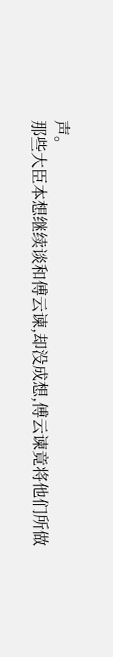声。
那些大臣本想继续谈和傅云谏,却没成想,傅云谏竟将他们所做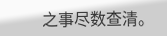之事尽数查清。